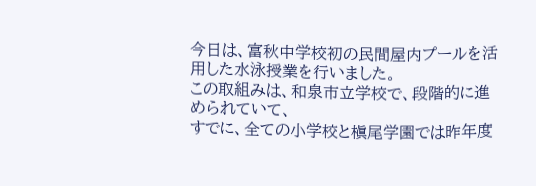今日は、富秋中学校初の民間屋内プールを活用した水泳授業を行いました。
この取組みは、和泉市立学校で、段階的に進められていて、
すでに、全ての小学校と槇尾学園では昨年度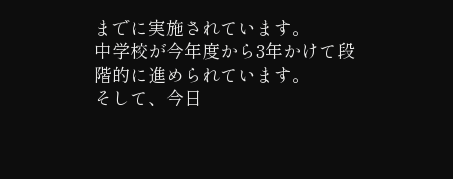までに実施されています。
中学校が今年度から3年かけて段階的に進められています。
そして、今日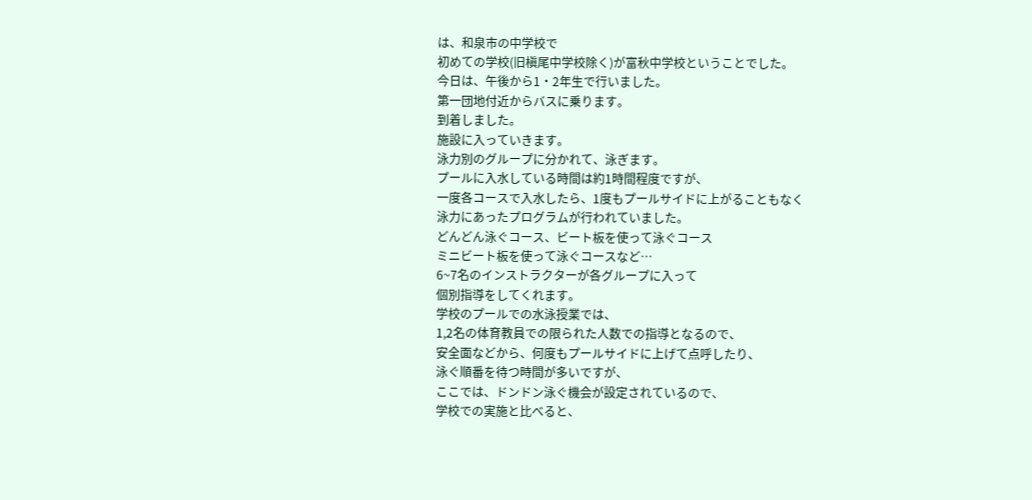は、和泉市の中学校で
初めての学校(旧槇尾中学校除く)が富秋中学校ということでした。
今日は、午後から1・2年生で行いました。
第一団地付近からバスに乗ります。
到着しました。
施設に入っていきます。
泳力別のグループに分かれて、泳ぎます。
プールに入水している時間は約1時間程度ですが、
一度各コースで入水したら、1度もプールサイドに上がることもなく
泳力にあったプログラムが行われていました。
どんどん泳ぐコース、ビート板を使って泳ぐコース
ミニビート板を使って泳ぐコースなど…
6~7名のインストラクターが各グループに入って
個別指導をしてくれます。
学校のプールでの水泳授業では、
1,2名の体育教員での限られた人数での指導となるので、
安全面などから、何度もプールサイドに上げて点呼したり、
泳ぐ順番を待つ時間が多いですが、
ここでは、ドンドン泳ぐ機会が設定されているので、
学校での実施と比べると、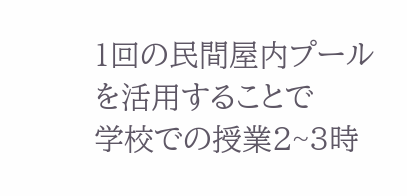1回の民間屋内プールを活用することで
学校での授業2~3時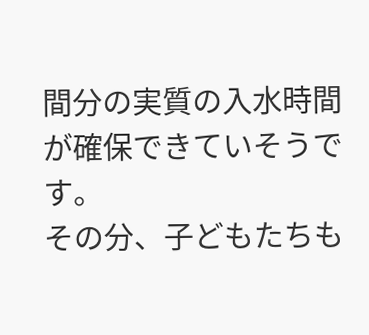間分の実質の入水時間が確保できていそうです。
その分、子どもたちも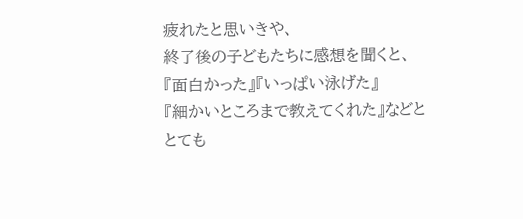疲れたと思いきや、
終了後の子どもたちに感想を聞くと、
『面白かった』『いっぱい泳げた』
『細かいところまで教えてくれた』などと
とても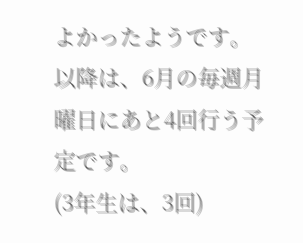よかったようです。
以降は、6月の毎週月曜日にあと4回行う予定です。
(3年生は、3回)